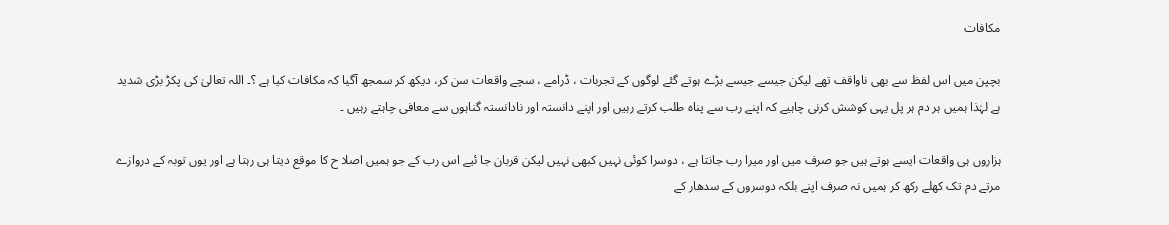مکافات

بچپن میں اس لفظ سے بھی ناواقف تھے لیکن جیسے جیسے بڑے ہوتے گئے لوگوں کے تجربات ، ڈرامے ، سچے واقعات سن کر، دیکھ کر سمجھ آگیا کہ مکافات کیا ہے ؟۔ اللہ تعالیٰ کی پکڑ بڑی شدید ہے لہٰذا ہمیں ہر دم ہر پل یہی کوشش کرنی چاہیے کہ اپنے رب سے پناہ طلب کرتے رہیں اور اپنے دانستہ اور نادانستہ گناہوں سے معافی چاہتے رہیں ۔

ہزاروں ہی واقعات ایسے ہوتے ہیں جو صرف میں اور میرا رب جانتا ہے ، دوسرا کوئی نہیں کبھی نہیں لیکن قربان جا ئیے اس رب کے جو ہمیں اصلا ح کا موقع دیتا ہی رہتا ہے اور یوں توبہ کے دروازے مرتے دم تک کھلے رکھ کر ہمیں نہ صرف اپنے بلکہ دوسروں کے سدھار کے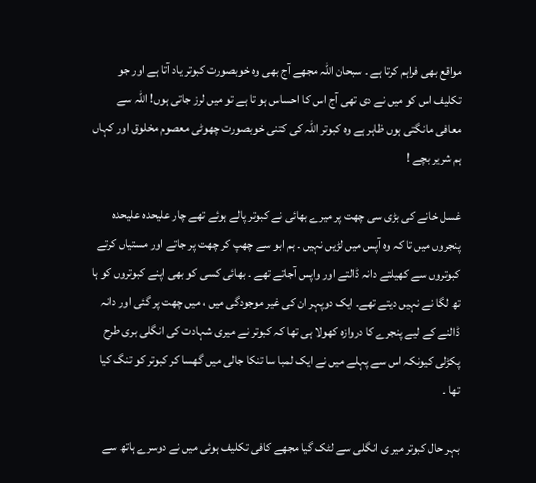مواقع بھی فراہم کرتا ہے ۔ سبحان اللہ مجھے آج بھی وہ خوبصورت کبوتر یاد آتا ہے اور جو تکلیف اس کو میں نے دی تھی آج اس کا احساس ہو تا ہے تو میں لرز جاتی ہوں! اللہ سے معافی مانگتی ہوں ظاہر ہے وہ کبوتر اللہ کی کتنی خوبصورت چھوٹی معصوم مخلوق اور کہاں ہم شریر بچے !

غسل خانے کی بڑی سی چھت پر میرے بھائی نے کبوتر پالے ہوئے تھے چار علیحدہ علیحدہ پنجروں میں تا کہ وہ آپس میں لڑیں نہیں ۔ ہم ابو سے چھپ کر چھت پر جاتے اور مستیاں کرتے کبوتروں سے کھیلتے دانہ ڈالتے اور واپس آجاتے تھے ۔ بھائی کسی کو بھی اپنے کبوتروں کو ہا تھ لگا نے نہیں دیتے تھے۔ ایک دوپہر ان کی غیر موجودگی میں ، میں چھت پر گئی اور دانہ ڈالنے کے لیے پنجرے کا دروازہ کھولا ہی تھا کہ کبوتر نے میری شہادت کی انگلی بری طرح پکڑلی کیونکہ اس سے پہلے میں نے ایک لمبا سا تنکا جالی میں گھسا کر کبوتر کو تنگ کیا تھا ۔

بہر حال کبوتر میر ی انگلی سے لٹک گیا مجھے کافی تکلیف ہوئی میں نے دوسرے ہاتھ سے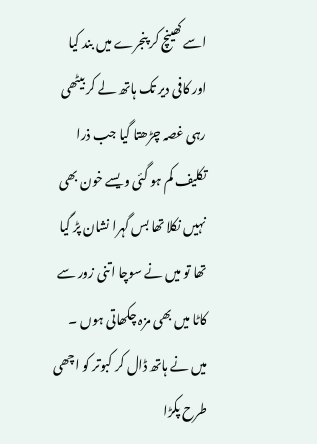اسے کھینچ کر پنجرے میں بند کیا اور کافی دیر تک ہاتھ لے کر بیٹھی رہی غصہ چڑھتا گیا جب ذرا تکلیف کم ہو گئی ویسے خون بھی نہیں نکلا تھا بس گہرا نشان پڑ گیا تھا تو میں نے سوچا اتنی زور سے کاٹا میں بھی مزہ چکھاتی ہوں ۔ میں نے ہاتھ ڈال کر کبوتر کو اچھی طرح پکڑا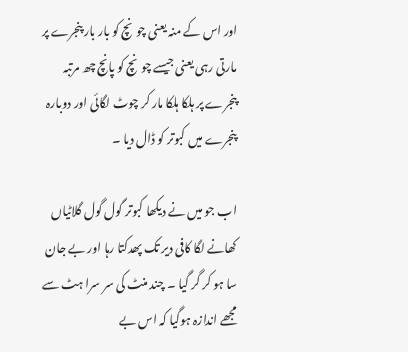اور اس کے منہ یعنی چونچ کو بار بار پنجرے پر مارتی رہی یعنی جیسے چونچ کو پانچ چھ مرتبہ پنجرے پر ہلکا ہلکا مار کر چوٹ لگائی اور دوبارہ پنجرے میں کبوتر کو ڈال دیا ۔

اب جو میں نے دیکھا کبوتر گول گول گلاٹیاں کھانے لگا کافی دیر تک پھدکتا رہا اور بے جان سا ہو کر گر گیا ۔ چند منٹ کی سر سرا ہٹ سے مجھے اندازہ ہوگیا کہ اس بے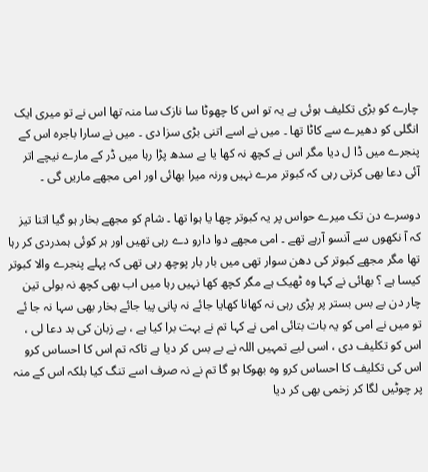چارے کو بڑی تکلیف ہوئی ہے یہ تو اس کا چھوٹا سا نازک سا منہ تھا اس نے تو میری ایک انگلی کو دھیرے سے کاٹا تھا ۔ میں نے اسے اتنی بڑی سزا دی ۔ میں نے سارا باجرہ اس کے پنجرے میں ڈا ل دیا مگر اس نے کچھ نہ کھا یا بے سدھ پڑا رہا میں ڈر کے مارے نیچے اتر آئی دعا بھی کرتی رہی کہ کبوتر مرے نہیں ورنہ میرا بھائی اور امی مجھے ماریں گی ۔

دوسرے دن تک میرے حواس پر یہ کبوتر چھا یا ہوا تھا ۔ شام کو مجھے بخار ہو گیا اتنا تیز کہ آ نکھوں سے آنسو آرہے تھے ۔ امی مجھے دوا دارو دے رہی تھیں اور ہر کوئی ہمدردی کر رہا تھا مگر مجھے کبوتر کی دھن سوار تھی میں بار بار پوچھ رہی تھی کہ پہلے پنجرے والا کبوتر کیسا ہے ؟ بھائی نے کہا وہ ٹھیک ہے مگر کچھ کھا نہیں رہا میں اب بھی کچھ نہ بولی تین چار دن بے بس بستر پر پڑی رہی نہ کھانا کھایا جائے نہ پانی پیا جائے بخار بھی سہا نہ جا ئے تو میں نے امی کو یہ بات بتائی امی نے کہا تم نے بہت برا کیا ہے ، بے زبان کی بد دعا لی ، اس کو تکلیف دی ، اسی لیے تمہیں اللہ نے بے بس کر دیا ہے تاکہ تم اس کا احساس کرو اس کی تکلیف کا احساس کرو وہ بھوکا ہو گا تم نے نہ صرف اسے تنگ کیا بلکہ اس کے منہ پر چوٹیں لگا کر زخمی بھی کر دیا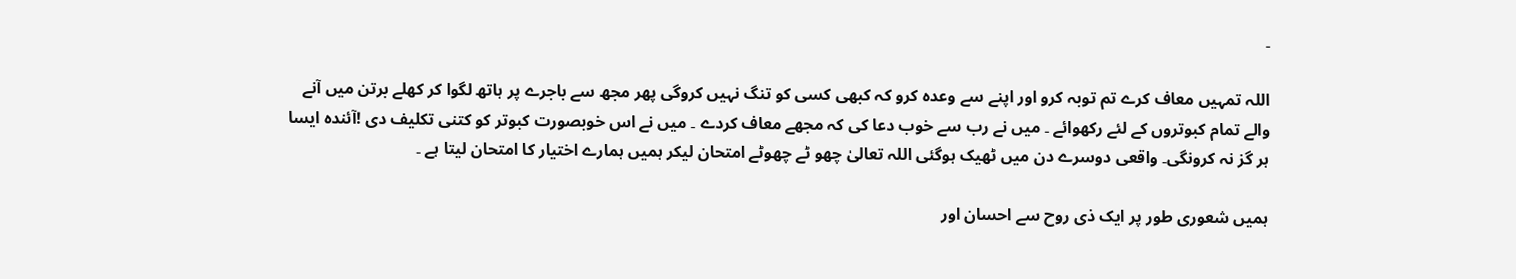۔

اللہ تمہیں معاف کرے تم توبہ کرو اور اپنے سے وعدہ کرو کہ کبھی کسی کو تنگ نہیں کروگی پھر مجھ سے باجرے پر ہاتھ لگوا کر کھلے برتن میں آنے والے تمام کبوتروں کے لئے رکھوائے ۔ میں نے رب سے خوب دعا کی کہ مجھے معاف کردے ۔ میں نے اس خوبصورت کبوتر کو کتنی تکلیف دی !آئندہ ایسا ہر گز نہ کرونگی۔ واقعی دوسرے دن میں ٹھیک ہوگئی اللہ تعالیٰ چھو ٹے چھوٹے امتحان لیکر ہمیں ہمارے اختیار کا امتحان لیتا ہے ۔

ہمیں شعوری طور پر ایک ذی روح سے احسان اور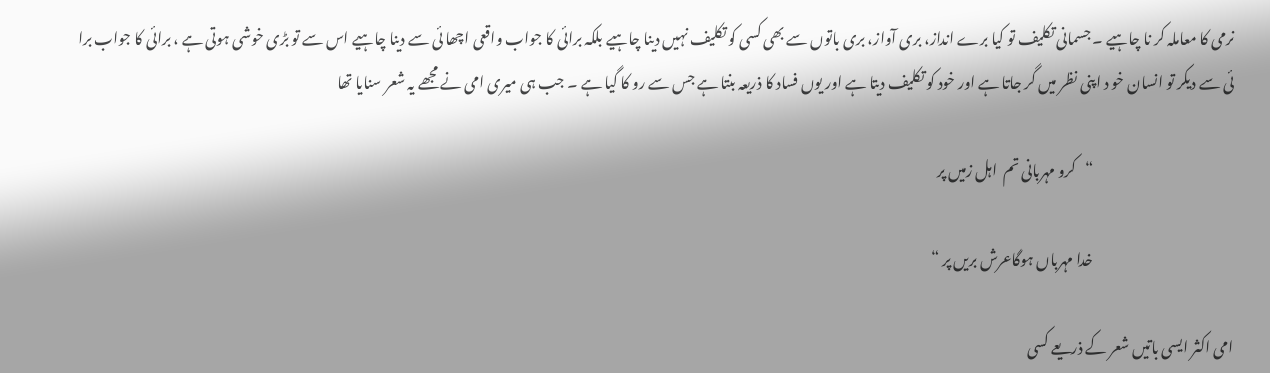نرمی کا معاملہ کر نا چاہیے ۔ جسمانی تکلیف تو کیا برے انداز، بری آواز، بری باتوں سے بھی کسی کو تکلیف نہیں دینا چاہیے بلکہ برائی کا جواب واقعی اچھا ئی سے دینا چاہیے اس سے تو بڑی خوشی ہوتی ہے ، برائی کا جواب برا ئی سے دیکر تو انسان خو د اپنی نظر میں گر جاتا ہے اور خود کو تکلیف دیتا ہے اور یوں فساد کا ذریعہ بنتا ہے جس سے رو کا گیا ہے ۔ جب ہی میری امی نے مجھے یہ شعر سنایا تھا

                                                 “کرو مہربانی تم  اہل زمیں پر

                                                 خدا مہرباں ہوگاعرش بریں پر “

امی اکثر ایسی باتیں شعر کے ذریعے کسی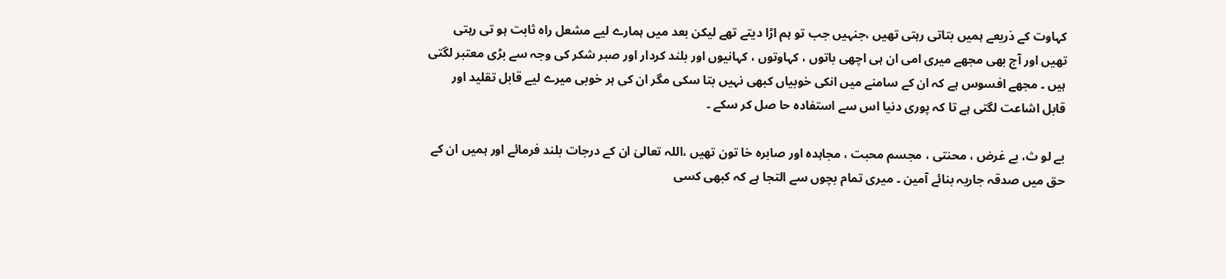کہاوت کے ذریعے ہمیں بتاتی رہتی تھیں ،جنہیں جب تو ہم اڑا دیتے تھے لیکن بعد میں ہمارے لیے مشعل راہ ثابت ہو تی رہتی تھیں اور آج بھی مجھے میری امی ان ہی اچھی باتوں ، کہاوتوں ، کہانیوں اور بلند کردار اور صبر شکر کی وجہ سے بڑی معتبر لگتی ہیں ۔ مجھے افسوس ہے کہ ان کے سامنے میں انکی خوبیاں کبھی نہیں بتا سکی مگر ان کی ہر خوبی میرے لیے قابل تقلید اور قابل اشاعت لگتی ہے تا کہ پوری دنیا اس سے استفادہ حا صل کر سکے ۔

بے لو ث، بے غرض ، محنتی ، مجسم محبت ، مجاہدہ اور صابرہ خا تون تھیں ،اللہ تعالیٰ ان کے درجات بلند فرمائے اور ہمیں ان کے حق میں صدقہ جاریہ بنائے آمین ۔ میری تمام بچوں سے التجا ہے کہ کبھی کسی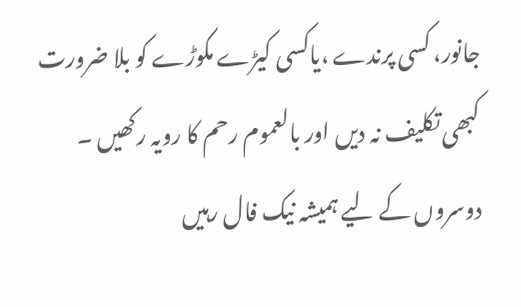جانور، کسی پرندے ،یاکسی کیڑے مکوڑے کو بلا ضرورت کبھی تکلیف نہ دیں اور بالعموم رحم کا رویہ رکھیں ۔ دوسروں کے لیے ہمیشہ نیک فال رہیں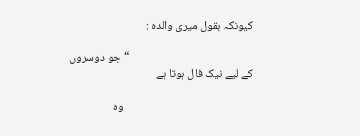کیونکہ بقول میری والدہ :

                                               “جو دوسروں کے لیے نیک فال ہوتا ہے

                                                 وہ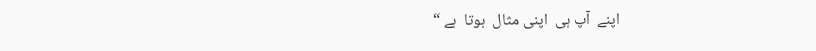اپنے  آپ ہی  اپنی مثال  ہوتا  ہے “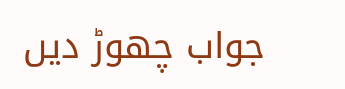جواب چھوڑ دیں